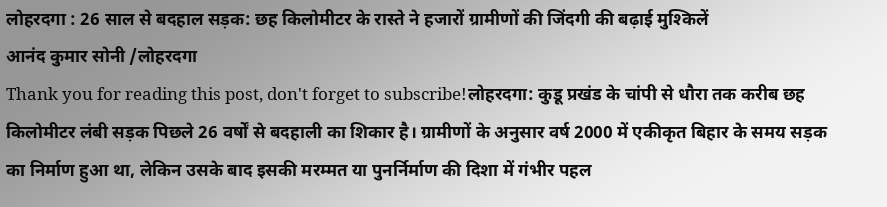लोहरदगा : 26 साल से बदहाल सड़क: छह किलोमीटर के रास्ते ने हजारों ग्रामीणों की जिंदगी की बढ़ाई मुश्किलें
आनंद कुमार सोनी /लोहरदगा
Thank you for reading this post, don't forget to subscribe!लोहरदगा: कुडू प्रखंड के चांपी से धौरा तक करीब छह किलोमीटर लंबी सड़क पिछले 26 वर्षों से बदहाली का शिकार है। ग्रामीणों के अनुसार वर्ष 2000 में एकीकृत बिहार के समय सड़क का निर्माण हुआ था, लेकिन उसके बाद इसकी मरम्मत या पुनर्निर्माण की दिशा में गंभीर पहल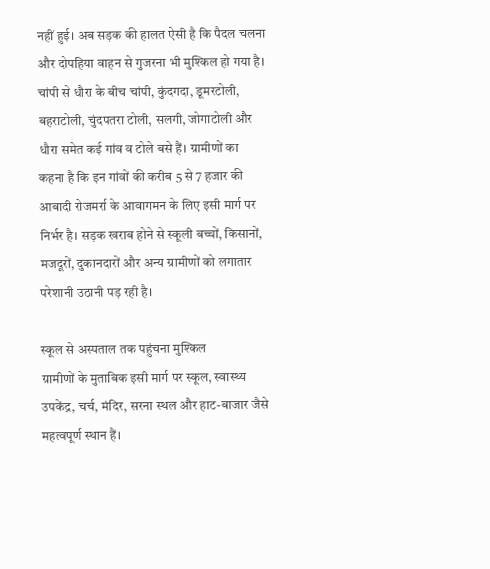नहीं हुई। अब सड़क की हालत ऐसी है कि पैदल चलना और दोपहिया वाहन से गुजरना भी मुश्किल हो गया है।
चांपी से धौरा के बीच चांपी, कुंदगदा, डूमरटोली, बहराटोली, चुंदपतरा टोली, सलगी, जोगाटोली और धौरा समेत कई गांव व टोले बसे हैं। ग्रामीणों का कहना है कि इन गांवों की करीब 5 से 7 हजार की आबादी रोजमर्रा के आवागमन के लिए इसी मार्ग पर निर्भर है। सड़क खराब होने से स्कूली बच्चों, किसानों, मजदूरों, दुकानदारों और अन्य ग्रामीणों को लगातार परेशानी उठानी पड़ रही है।

स्कूल से अस्पताल तक पहुंचना मुश्किल
ग्रामीणों के मुताबिक इसी मार्ग पर स्कूल, स्वास्थ्य उपकेंद्र, चर्च, मंदिर, सरना स्थल और हाट-बाजार जैसे महत्वपूर्ण स्थान हैं।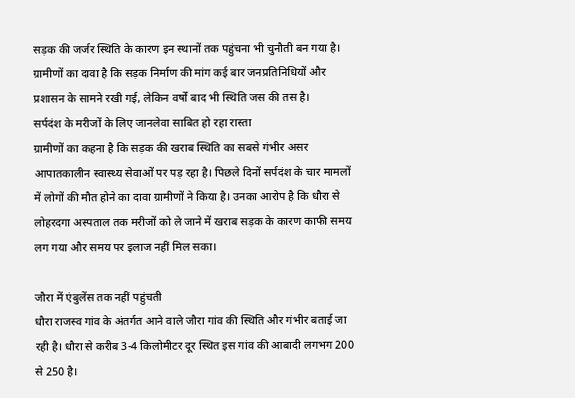सड़क की जर्जर स्थिति के कारण इन स्थानों तक पहुंचना भी चुनौती बन गया है। ग्रामीणों का दावा है कि सड़क निर्माण की मांग कई बार जनप्रतिनिधियों और प्रशासन के सामने रखी गई, लेकिन वर्षों बाद भी स्थिति जस की तस है।
सर्पदंश के मरीजों के लिए जानलेवा साबित हो रहा रास्ता
ग्रामीणों का कहना है कि सड़क की खराब स्थिति का सबसे गंभीर असर आपातकालीन स्वास्थ्य सेवाओं पर पड़ रहा है। पिछले दिनों सर्पदंश के चार मामलों में लोगों की मौत होने का दावा ग्रामीणों ने किया है। उनका आरोप है कि धौरा से लोहरदगा अस्पताल तक मरीजों को ले जाने में खराब सड़क के कारण काफी समय लग गया और समय पर इलाज नहीं मिल सका।

जौरा में एंबुलेंस तक नहीं पहुंचती
धौरा राजस्व गांव के अंतर्गत आने वाले जौरा गांव की स्थिति और गंभीर बताई जा रही है। धौरा से करीब 3-4 किलोमीटर दूर स्थित इस गांव की आबादी लगभग 200 से 250 है।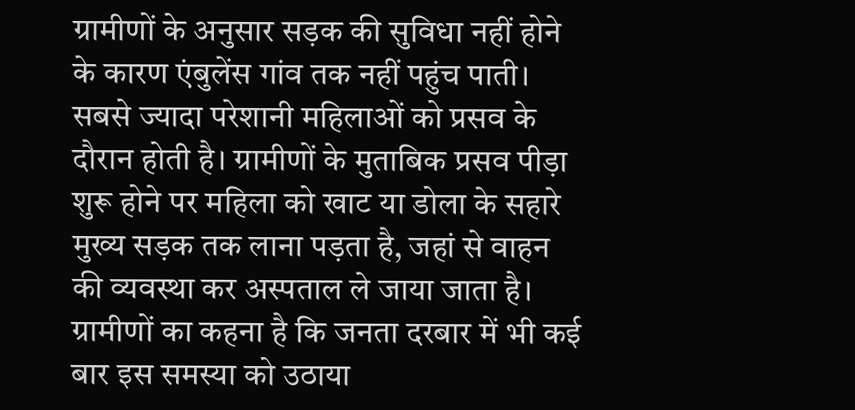ग्रामीणों के अनुसार सड़क की सुविधा नहीं होने के कारण एंबुलेंस गांव तक नहीं पहुंच पाती।
सबसे ज्यादा परेशानी महिलाओं को प्रसव के दौरान होती है। ग्रामीणों के मुताबिक प्रसव पीड़ा शुरू होने पर महिला को खाट या डोला के सहारे मुख्य सड़क तक लाना पड़ता है, जहां से वाहन की व्यवस्था कर अस्पताल ले जाया जाता है। ग्रामीणों का कहना है कि जनता दरबार में भी कई बार इस समस्या को उठाया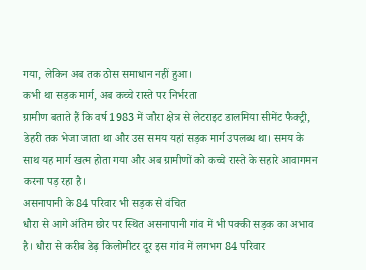गया, लेकिन अब तक ठोस समाधान नहीं हुआ।
कभी था सड़क मार्ग, अब कच्चे रास्ते पर निर्भरता
ग्रामीण बताते हैं कि वर्ष 1983 में जौरा क्षेत्र से लेटराइट डालमिया सीमेंट फैक्ट्री, डेहरी तक भेजा जाता था और उस समय यहां सड़क मार्ग उपलब्ध था। समय के साथ यह मार्ग खत्म होता गया और अब ग्रामीणों को कच्चे रास्ते के सहारे आवागमन करना पड़ रहा है।
असनापानी के 84 परिवार भी सड़क से वंचित
धौरा से आगे अंतिम छोर पर स्थित असनापानी गांव में भी पक्की सड़क का अभाव है। धौरा से करीब डेढ़ किलोमीटर दूर इस गांव में लगभग 84 परिवार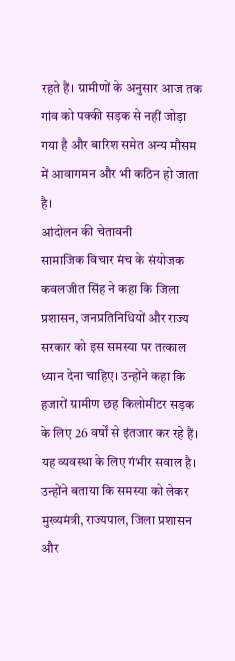रहते हैं। ग्रामीणों के अनुसार आज तक गांव को पक्की सड़क से नहीं जोड़ा गया है और बारिश समेत अन्य मौसम में आवागमन और भी कठिन हो जाता है।
आंदोलन की चेतावनी
सामाजिक विचार मंच के संयोजक कवलजीत सिंह ने कहा कि जिला प्रशासन, जनप्रतिनिधियों और राज्य सरकार को इस समस्या पर तत्काल ध्यान देना चाहिए। उन्होंने कहा कि हजारों ग्रामीण छह किलोमीटर सड़क के लिए 26 वर्षों से इंतजार कर रहे हैं। यह व्यवस्था के लिए गंभीर सवाल है।
उन्होंने बताया कि समस्या को लेकर मुख्यमंत्री, राज्यपाल, जिला प्रशासन और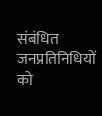संबंधित जनप्रतिनिधियों को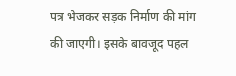पत्र भेजकर सड़क निर्माण की मांग की जाएगी। इसके बावजूद पहल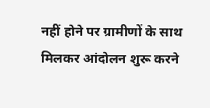नहीं होने पर ग्रामीणों के साथ मिलकर आंदोलन शुरू करने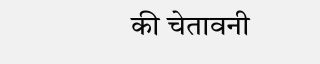की चेतावनी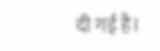दी गई है।